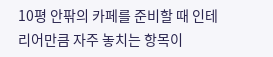10평 안팎의 카페를 준비할 때 인테리어만큼 자주 놓치는 항목이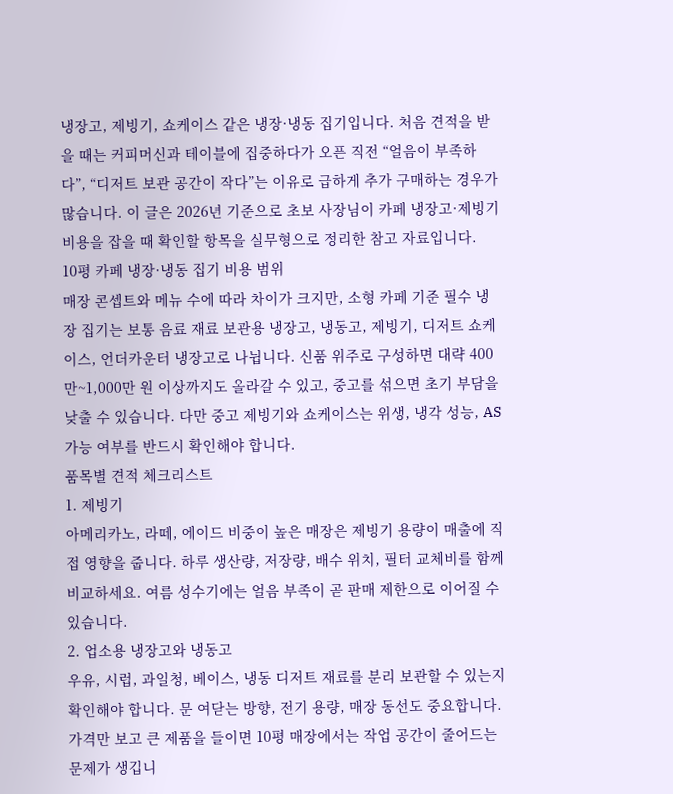냉장고, 제빙기, 쇼케이스 같은 냉장·냉동 집기입니다. 처음 견적을 받을 때는 커피머신과 테이블에 집중하다가 오픈 직전 “얼음이 부족하다”, “디저트 보관 공간이 작다”는 이유로 급하게 추가 구매하는 경우가 많습니다. 이 글은 2026년 기준으로 초보 사장님이 카페 냉장고·제빙기 비용을 잡을 때 확인할 항목을 실무형으로 정리한 참고 자료입니다.
10평 카페 냉장·냉동 집기 비용 범위
매장 콘셉트와 메뉴 수에 따라 차이가 크지만, 소형 카페 기준 필수 냉장 집기는 보통 음료 재료 보관용 냉장고, 냉동고, 제빙기, 디저트 쇼케이스, 언더카운터 냉장고로 나뉩니다. 신품 위주로 구성하면 대략 400만~1,000만 원 이상까지도 올라갈 수 있고, 중고를 섞으면 초기 부담을 낮출 수 있습니다. 다만 중고 제빙기와 쇼케이스는 위생, 냉각 성능, AS 가능 여부를 반드시 확인해야 합니다.
품목별 견적 체크리스트
1. 제빙기
아메리카노, 라떼, 에이드 비중이 높은 매장은 제빙기 용량이 매출에 직접 영향을 줍니다. 하루 생산량, 저장량, 배수 위치, 필터 교체비를 함께 비교하세요. 여름 성수기에는 얼음 부족이 곧 판매 제한으로 이어질 수 있습니다.
2. 업소용 냉장고와 냉동고
우유, 시럽, 과일청, 베이스, 냉동 디저트 재료를 분리 보관할 수 있는지 확인해야 합니다. 문 여닫는 방향, 전기 용량, 매장 동선도 중요합니다. 가격만 보고 큰 제품을 들이면 10평 매장에서는 작업 공간이 줄어드는 문제가 생깁니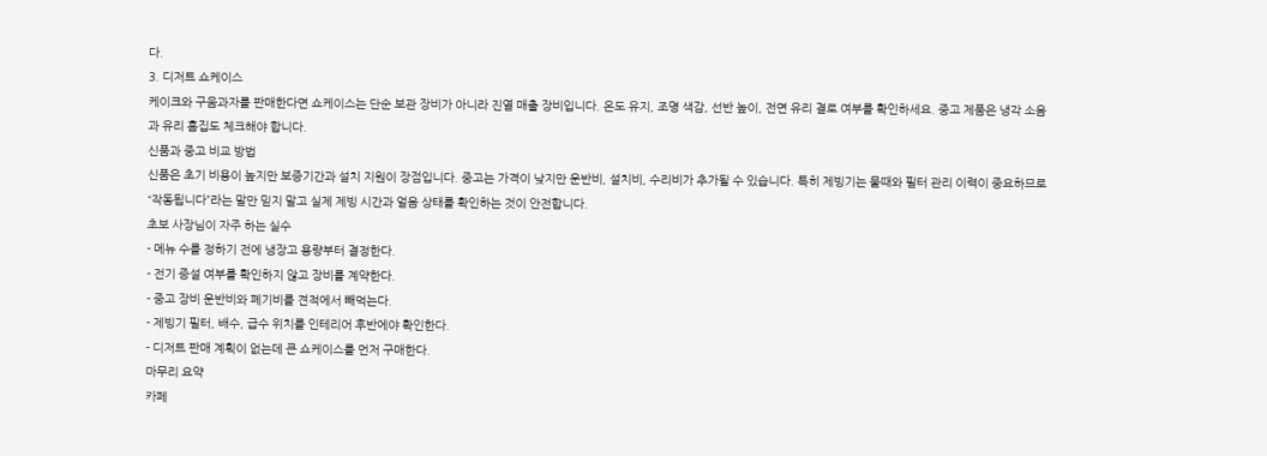다.
3. 디저트 쇼케이스
케이크와 구움과자를 판매한다면 쇼케이스는 단순 보관 장비가 아니라 진열 매출 장비입니다. 온도 유지, 조명 색감, 선반 높이, 전면 유리 결로 여부를 확인하세요. 중고 제품은 냉각 소음과 유리 흠집도 체크해야 합니다.
신품과 중고 비교 방법
신품은 초기 비용이 높지만 보증기간과 설치 지원이 장점입니다. 중고는 가격이 낮지만 운반비, 설치비, 수리비가 추가될 수 있습니다. 특히 제빙기는 물때와 필터 관리 이력이 중요하므로 “작동됩니다”라는 말만 믿지 말고 실제 제빙 시간과 얼음 상태를 확인하는 것이 안전합니다.
초보 사장님이 자주 하는 실수
- 메뉴 수를 정하기 전에 냉장고 용량부터 결정한다.
- 전기 증설 여부를 확인하지 않고 장비를 계약한다.
- 중고 장비 운반비와 폐기비를 견적에서 빼먹는다.
- 제빙기 필터, 배수, 급수 위치를 인테리어 후반에야 확인한다.
- 디저트 판매 계획이 없는데 큰 쇼케이스를 먼저 구매한다.
마무리 요약
카페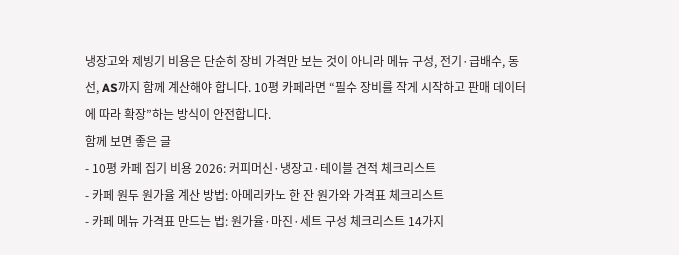냉장고와 제빙기 비용은 단순히 장비 가격만 보는 것이 아니라 메뉴 구성, 전기·급배수, 동선, AS까지 함께 계산해야 합니다. 10평 카페라면 “필수 장비를 작게 시작하고 판매 데이터에 따라 확장”하는 방식이 안전합니다.
함께 보면 좋은 글
- 10평 카페 집기 비용 2026: 커피머신·냉장고·테이블 견적 체크리스트
- 카페 원두 원가율 계산 방법: 아메리카노 한 잔 원가와 가격표 체크리스트
- 카페 메뉴 가격표 만드는 법: 원가율·마진·세트 구성 체크리스트 14가지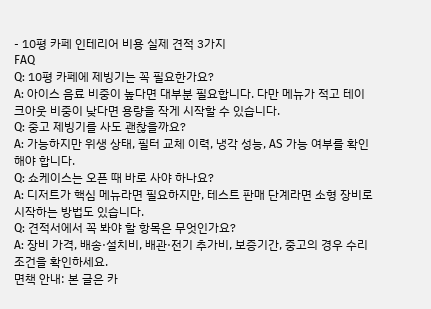- 10평 카페 인테리어 비용 실제 견적 3가지
FAQ
Q: 10평 카페에 제빙기는 꼭 필요한가요?
A: 아이스 음료 비중이 높다면 대부분 필요합니다. 다만 메뉴가 적고 테이크아웃 비중이 낮다면 용량을 작게 시작할 수 있습니다.
Q: 중고 제빙기를 사도 괜찮을까요?
A: 가능하지만 위생 상태, 필터 교체 이력, 냉각 성능, AS 가능 여부를 확인해야 합니다.
Q: 쇼케이스는 오픈 때 바로 사야 하나요?
A: 디저트가 핵심 메뉴라면 필요하지만, 테스트 판매 단계라면 소형 장비로 시작하는 방법도 있습니다.
Q: 견적서에서 꼭 봐야 할 항목은 무엇인가요?
A: 장비 가격, 배송·설치비, 배관·전기 추가비, 보증기간, 중고의 경우 수리 조건을 확인하세요.
면책 안내: 본 글은 카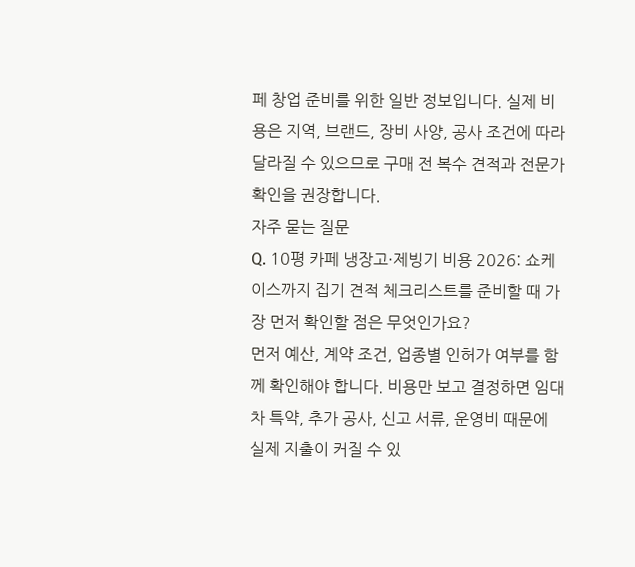페 창업 준비를 위한 일반 정보입니다. 실제 비용은 지역, 브랜드, 장비 사양, 공사 조건에 따라 달라질 수 있으므로 구매 전 복수 견적과 전문가 확인을 권장합니다.
자주 묻는 질문
Q. 10평 카페 냉장고·제빙기 비용 2026: 쇼케이스까지 집기 견적 체크리스트를 준비할 때 가장 먼저 확인할 점은 무엇인가요?
먼저 예산, 계약 조건, 업종별 인허가 여부를 함께 확인해야 합니다. 비용만 보고 결정하면 임대차 특약, 추가 공사, 신고 서류, 운영비 때문에 실제 지출이 커질 수 있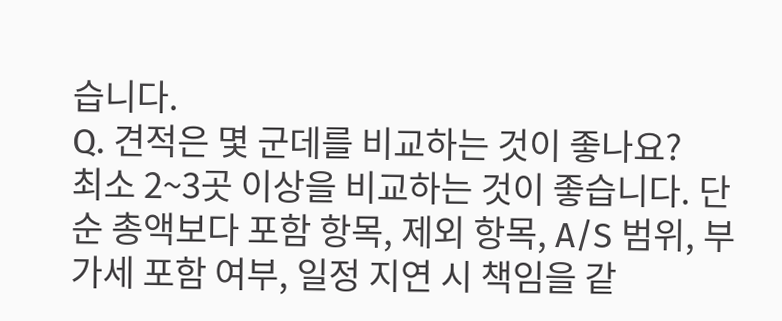습니다.
Q. 견적은 몇 군데를 비교하는 것이 좋나요?
최소 2~3곳 이상을 비교하는 것이 좋습니다. 단순 총액보다 포함 항목, 제외 항목, A/S 범위, 부가세 포함 여부, 일정 지연 시 책임을 같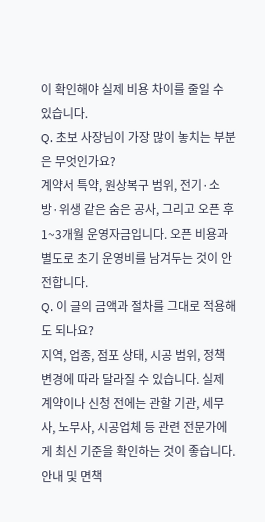이 확인해야 실제 비용 차이를 줄일 수 있습니다.
Q. 초보 사장님이 가장 많이 놓치는 부분은 무엇인가요?
계약서 특약, 원상복구 범위, 전기·소방·위생 같은 숨은 공사, 그리고 오픈 후 1~3개월 운영자금입니다. 오픈 비용과 별도로 초기 운영비를 남겨두는 것이 안전합니다.
Q. 이 글의 금액과 절차를 그대로 적용해도 되나요?
지역, 업종, 점포 상태, 시공 범위, 정책 변경에 따라 달라질 수 있습니다. 실제 계약이나 신청 전에는 관할 기관, 세무사, 노무사, 시공업체 등 관련 전문가에게 최신 기준을 확인하는 것이 좋습니다.
안내 및 면책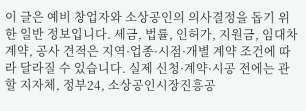이 글은 예비 창업자와 소상공인의 의사결정을 돕기 위한 일반 정보입니다. 세금, 법률, 인허가, 지원금, 임대차 계약, 공사 견적은 지역·업종·시점·개별 계약 조건에 따라 달라질 수 있습니다. 실제 신청·계약·시공 전에는 관할 지자체, 정부24, 소상공인시장진흥공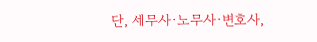단, 세무사·노무사·변호사,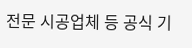전문 시공업체 등 공식 기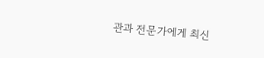관과 전문가에게 최신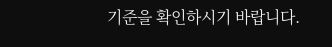기준을 확인하시기 바랍니다.